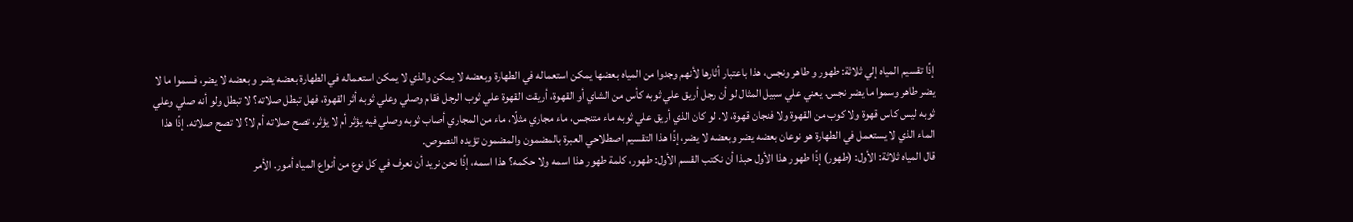إذًا تقسيم المياه إلي ثلاثة: طهور و طاهر ونجس، هذا باعتبار أثارها لأنهم وجدوا من المياه بعضها يمكن استعماله في الطهارة وبعضه لا يمكن والذي لا يمكن استعماله في الطهارة بعضه يضر و بعضه لا يضر، فسموا ما لا يضر طاهر وسموا ما يضر نجس. يعني علي سبيل المثال لو أن رجل أريق علي ثوبه كأس من الشاي أو القهوة، أريقت القهوة علي ثوب الرجل فقام وصلي وعلي ثوبه أثر القهوة، فهل تبطل صلاته؟ لا تبطل ولو أنه صلي وعلي ثوبه ليس كاس قهوة ولا كوب من القهوة ولا فنجان قهوة، لا. لو كان الذي أريق علي ثوبه ماء متنجس، ماء مجاري مثلًا، ماء من المجاري أصاب ثوبه وصلي فيه يؤثر أم لا يؤثر، تصح صلاته أم لا؟ لا تصح صلاته. إذًا هذا الماء الذي لا يستعمل في الطهارة هو نوعان بعضه يضر وبعضه لا يضر، إذًا هذا التقسيم اصطلاحي العبرة بالمضمون والمضمون تؤيده النصوص.
قال المياه ثلاثة: الأول: (طهور) إذًا طهور هذا الأول حبذا أن نكتب القسم الأول: طهور، كلمة طهور هذا اسمه ولا حكمه؟ هذا اسمه، إذًا نحن نريد أن نعرف في كل نوع من أنواع المياه أمور. الأمر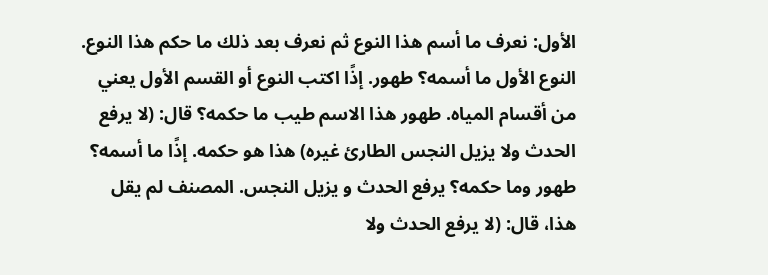الأول: نعرف ما أسم هذا النوع ثم نعرف بعد ذلك ما حكم هذا النوع. النوع الأول ما أسمه؟ طهور. إذًا اكتب النوع أو القسم الأول يعني من أقسام المياه. طهور هذا الاسم طيب ما حكمه؟ قال: (لا يرفع الحدث ولا يزيل النجس الطارئ غيره) هذا هو حكمه. إذًا ما أسمه؟ طهور وما حكمه؟ يرفع الحدث و يزيل النجس. المصنف لم يقل هذا، قال: (لا يرفع الحدث ولا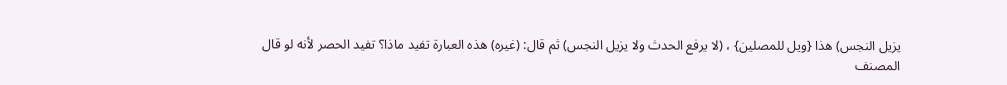يزيل النجس) هذا {ويل للمصلين} ، (لا يرفع الحدث ولا يزيل النجس) ثم قال: (غيره) هذه العبارة تفيد ماذا؟ تفيد الحصر لأنه لو قال المصنف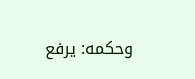وحكمه: يرفع